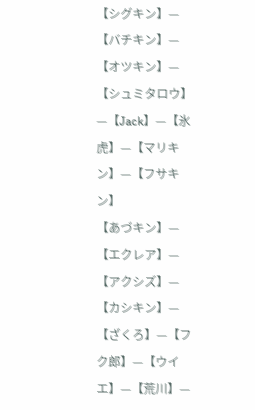【シグキン】—【バチキン】—【オツキン】—【シュミタロウ】—【Jack】—【氷虎】—【マリキン】—【フサキン】
【あづキン】—【エクレア】—【アクシズ】—【カシキン】—【ざくろ】—【フク郎】—【ウイエ】—【荒川】—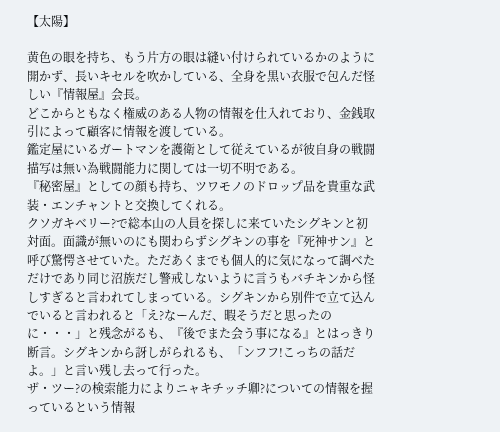【太陽】

黄色の眼を持ち、もう片方の眼は縫い付けられているかのように開かず、長いキセルを吹かしている、全身を黒い衣服で包んだ怪しい『情報屋』会長。
どこからともなく権威のある人物の情報を仕入れており、金銭取引によって顧客に情報を渡している。
鑑定屋にいるガートマンを護衛として従えているが彼自身の戦闘描写は無い為戦闘能力に関しては一切不明である。
『秘密屋』としての顔も持ち、ツワモノのドロップ品を貴重な武装・エンチャントと交換してくれる。
クソガキベリー?で総本山の人員を探しに来ていたシグキンと初対面。面識が無いのにも関わらずシグキンの事を『死神サン』と呼び驚愕させていた。ただあくまでも個人的に気になって調べただけであり同じ沼族だし警戒しないように言うもバチキンから怪しすぎると言われてしまっている。シグキンから別件で立て込んでいると言われると「え?なーんだ、暇そうだと思ったのに・・・」と残念がるも、『後でまた会う事になる』とはっきり断言。シグキンから訝しがられるも、「ンフフ!こっちの話だよ。」と言い残し去って行った。
ザ・ツー?の検索能力によりニャキチッチ卿?についての情報を握っているという情報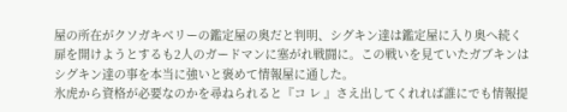屋の所在がクソガキベリーの鑑定屋の奥だと判明、シグキン達は鑑定屋に入り奥へ続く扉を開けようとするも2人のガードマンに塞がれ戦闘に。この戦いを見ていたガブキンはシグキン達の事を本当に強いと褒めて情報屋に通した。
氷虎から資格が必要なのかを尋ねられると『コ レ 』さえ出してくれれば誰にでも情報提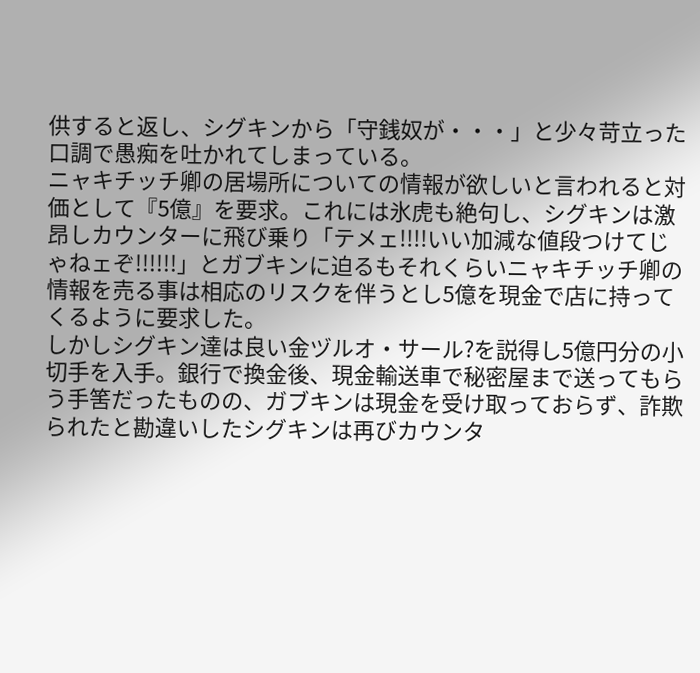供すると返し、シグキンから「守銭奴が・・・」と少々苛立った口調で愚痴を吐かれてしまっている。
ニャキチッチ卿の居場所についての情報が欲しいと言われると対価として『5億』を要求。これには氷虎も絶句し、シグキンは激昂しカウンターに飛び乗り「テメェ!!!!いい加減な値段つけてじゃねェぞ!!!!!!」とガブキンに迫るもそれくらいニャキチッチ卿の情報を売る事は相応のリスクを伴うとし5億を現金で店に持ってくるように要求した。
しかしシグキン達は良い金ヅルオ・サール?を説得し5億円分の小切手を入手。銀行で換金後、現金輸送車で秘密屋まで送ってもらう手筈だったものの、ガブキンは現金を受け取っておらず、詐欺られたと勘違いしたシグキンは再びカウンタ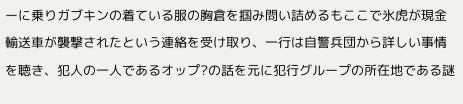ーに乗りガブキンの着ている服の胸倉を掴み問い詰めるもここで氷虎が現金輸送車が襲撃されたという連絡を受け取り、一行は自警兵団から詳しい事情を聴き、犯人の一人であるオップ?の話を元に犯行グループの所在地である謎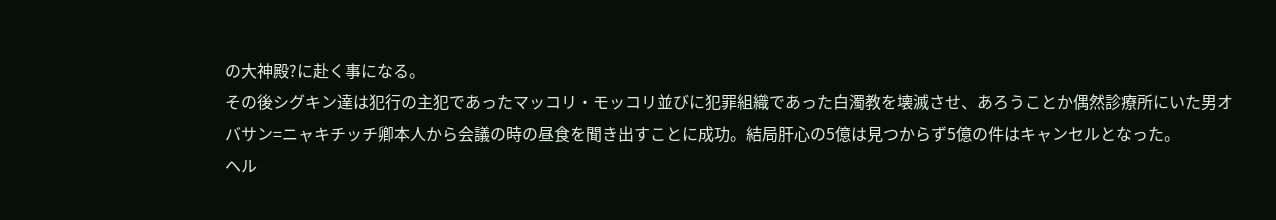の大神殿?に赴く事になる。
その後シグキン達は犯行の主犯であったマッコリ・モッコリ並びに犯罪組織であった白濁教を壊滅させ、あろうことか偶然診療所にいた男オバサン=ニャキチッチ卿本人から会議の時の昼食を聞き出すことに成功。結局肝心の5億は見つからず5億の件はキャンセルとなった。
ヘル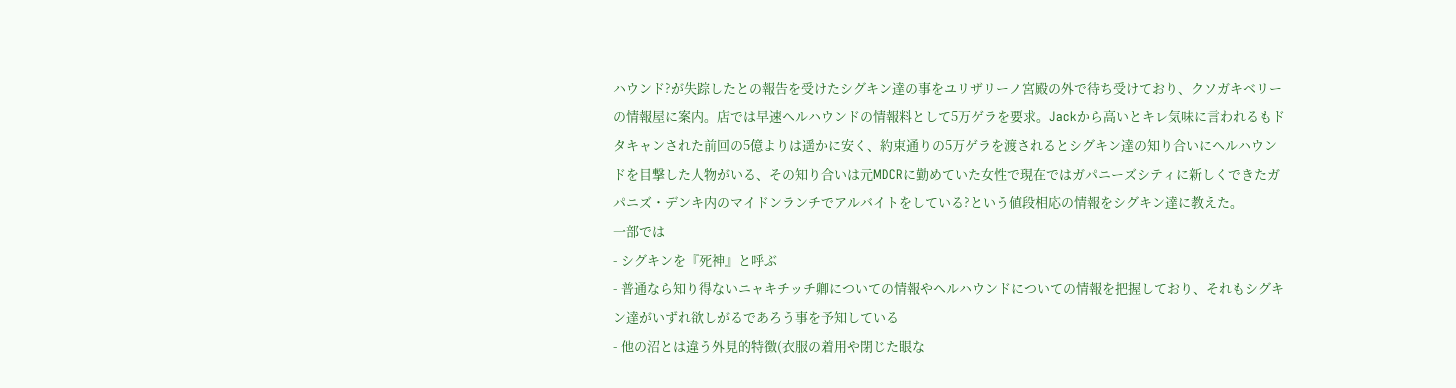ハウンド?が失踪したとの報告を受けたシグキン達の事をユリザリーノ宮殿の外で待ち受けており、クソガキベリーの情報屋に案内。店では早速ヘルハウンドの情報料として5万ゲラを要求。Jackから高いとキレ気味に言われるもドタキャンされた前回の5億よりは遥かに安く、約束通りの5万ゲラを渡されるとシグキン達の知り合いにヘルハウンドを目撃した人物がいる、その知り合いは元MDCRに勤めていた女性で現在ではガパニーズシティに新しくできたガパニズ・デンキ内のマイドンランチでアルバイトをしている?という値段相応の情報をシグキン達に教えた。
一部では
- シグキンを『死神』と呼ぶ
- 普通なら知り得ないニャキチッチ卿についての情報やヘルハウンドについての情報を把握しており、それもシグキン達がいずれ欲しがるであろう事を予知している
- 他の沼とは違う外見的特徴(衣服の着用や閉じた眼な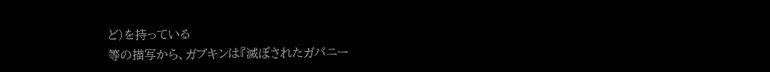ど)を持っている
等の描写から、ガブキンは『滅ぼされたガパニー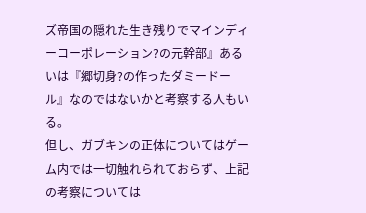ズ帝国の隠れた生き残りでマインディーコーポレーション?の元幹部』あるいは『郷切身?の作ったダミードール』なのではないかと考察する人もいる。
但し、ガブキンの正体についてはゲーム内では一切触れられておらず、上記の考察については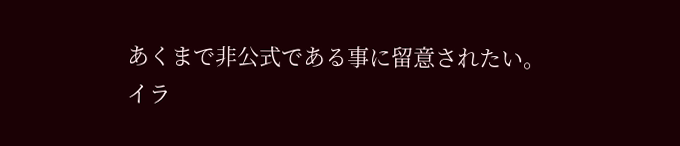あくまで非公式である事に留意されたい。
イラ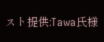スト提供:Tawa氏様